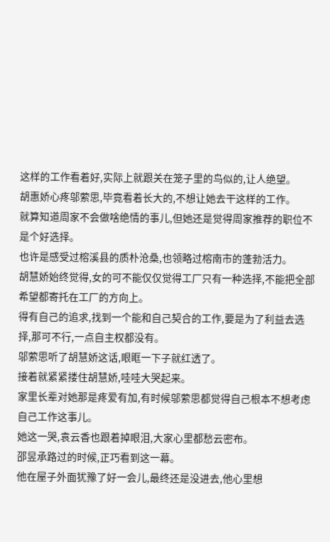这样的工作看着好,实际上就跟关在笼子里的鸟似的,让人绝望。
胡惠娇心疼邬萦思,毕竟看着长大的,不想让她去干这样的工作。
就算知道周家不会做啥绝情的事儿,但她还是觉得周家推荐的职位不是个好选择。
也许是感受过榕溪县的质朴沧桑,也领略过榕南市的蓬勃活力。
胡慧娇始终觉得,女的可不能仅仅觉得工厂只有一种选择,不能把全部希望都寄托在工厂的方向上。
得有自己的追求,找到一个能和自己契合的工作,要是为了利益去选择,那可不行,一点自主权都没有。
邬萦思听了胡慧娇这话,眼眶一下子就红透了。
接着就紧紧搂住胡慧娇,哇哇大哭起来。
家里长辈对她那是疼爱有加,有时候邬萦思都觉得自己根本不想考虑自己工作这事儿。
她这一哭,袁云香也跟着掉眼泪,大家心里都愁云密布。
邵昱承路过的时候,正巧看到这一幕。
他在屋子外面犹豫了好一会儿,最终还是没进去,他心里想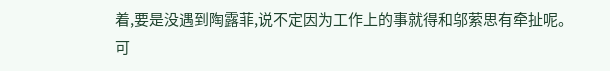着,要是没遇到陶露菲,说不定因为工作上的事就得和邬萦思有牵扯呢。
可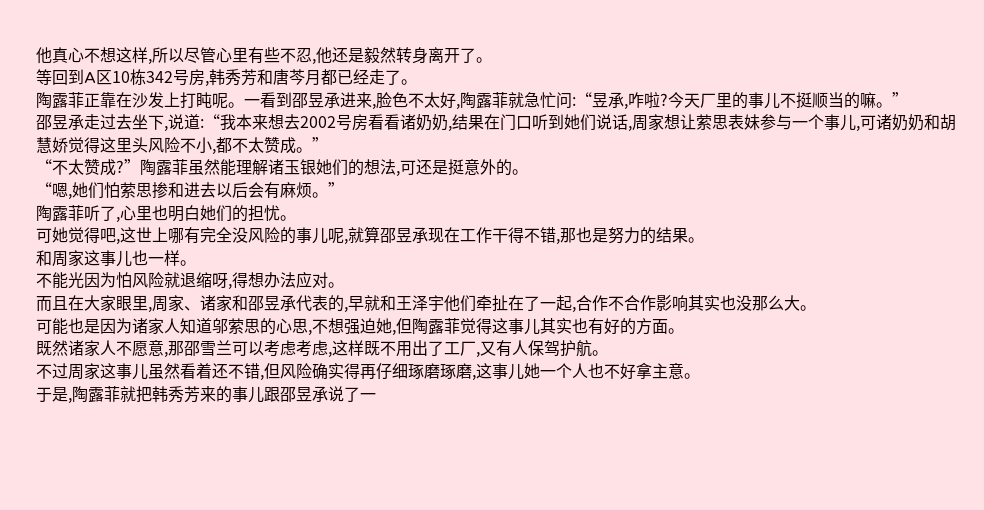他真心不想这样,所以尽管心里有些不忍,他还是毅然转身离开了。
等回到A区10栋342号房,韩秀芳和唐芩月都已经走了。
陶露菲正靠在沙发上打盹呢。一看到邵昱承进来,脸色不太好,陶露菲就急忙问:“昱承,咋啦?今天厂里的事儿不挺顺当的嘛。”
邵昱承走过去坐下,说道:“我本来想去2002号房看看诸奶奶,结果在门口听到她们说话,周家想让萦思表妹参与一个事儿,可诸奶奶和胡慧娇觉得这里头风险不小,都不太赞成。”
“不太赞成?”陶露菲虽然能理解诸玉银她们的想法,可还是挺意外的。
“嗯,她们怕萦思掺和进去以后会有麻烦。”
陶露菲听了,心里也明白她们的担忧。
可她觉得吧,这世上哪有完全没风险的事儿呢,就算邵昱承现在工作干得不错,那也是努力的结果。
和周家这事儿也一样。
不能光因为怕风险就退缩呀,得想办法应对。
而且在大家眼里,周家、诸家和邵昱承代表的,早就和王泽宇他们牵扯在了一起,合作不合作影响其实也没那么大。
可能也是因为诸家人知道邬萦思的心思,不想强迫她,但陶露菲觉得这事儿其实也有好的方面。
既然诸家人不愿意,那邵雪兰可以考虑考虑,这样既不用出了工厂,又有人保驾护航。
不过周家这事儿虽然看着还不错,但风险确实得再仔细琢磨琢磨,这事儿她一个人也不好拿主意。
于是,陶露菲就把韩秀芳来的事儿跟邵昱承说了一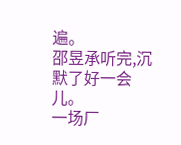遍。
邵昱承听完,沉默了好一会儿。
一场厂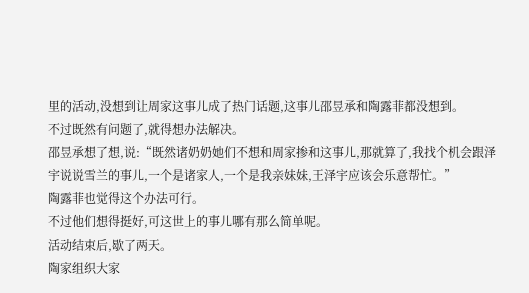里的活动,没想到让周家这事儿成了热门话题,这事儿邵昱承和陶露菲都没想到。
不过既然有问题了,就得想办法解决。
邵昱承想了想,说:“既然诸奶奶她们不想和周家掺和这事儿,那就算了,我找个机会跟泽宇说说雪兰的事儿,一个是诸家人,一个是我亲妹妹,王泽宇应该会乐意帮忙。”
陶露菲也觉得这个办法可行。
不过他们想得挺好,可这世上的事儿哪有那么简单呢。
活动结束后,歇了两天。
陶家组织大家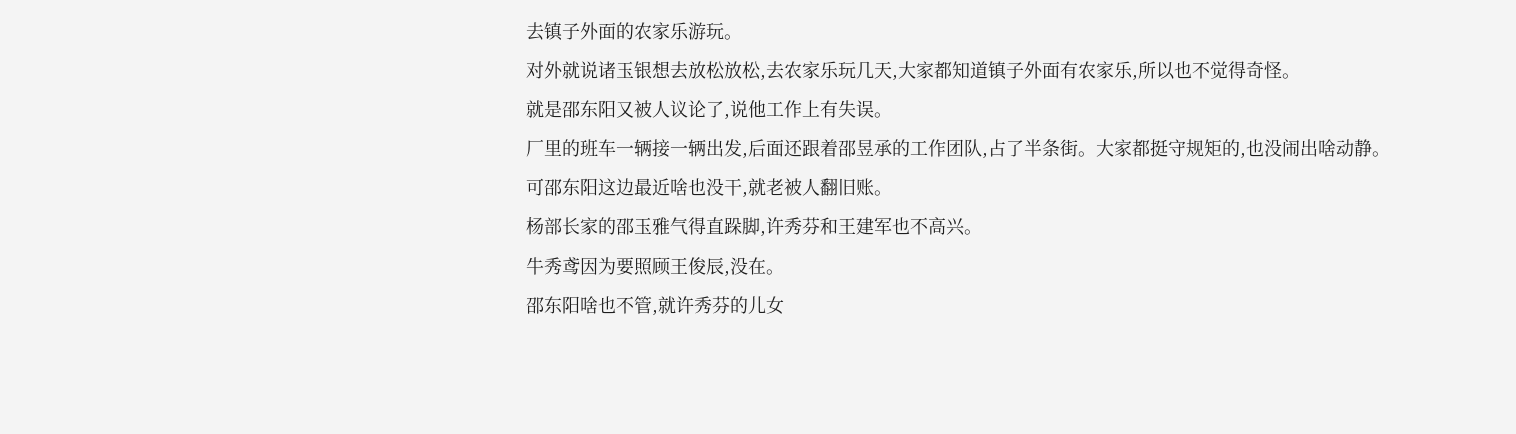去镇子外面的农家乐游玩。
对外就说诸玉银想去放松放松,去农家乐玩几天,大家都知道镇子外面有农家乐,所以也不觉得奇怪。
就是邵东阳又被人议论了,说他工作上有失误。
厂里的班车一辆接一辆出发,后面还跟着邵昱承的工作团队,占了半条街。大家都挺守规矩的,也没闹出啥动静。
可邵东阳这边最近啥也没干,就老被人翻旧账。
杨部长家的邵玉雅气得直跺脚,许秀芬和王建军也不高兴。
牛秀鸢因为要照顾王俊辰,没在。
邵东阳啥也不管,就许秀芬的儿女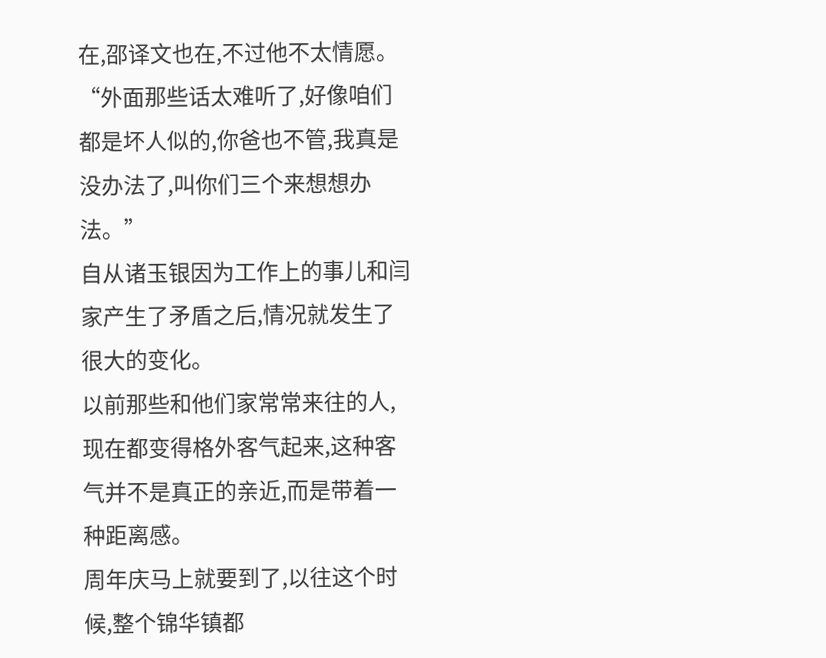在,邵译文也在,不过他不太情愿。
“外面那些话太难听了,好像咱们都是坏人似的,你爸也不管,我真是没办法了,叫你们三个来想想办法。”
自从诸玉银因为工作上的事儿和闫家产生了矛盾之后,情况就发生了很大的变化。
以前那些和他们家常常来往的人,现在都变得格外客气起来,这种客气并不是真正的亲近,而是带着一种距离感。
周年庆马上就要到了,以往这个时候,整个锦华镇都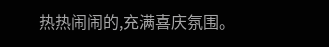热热闹闹的,充满喜庆氛围。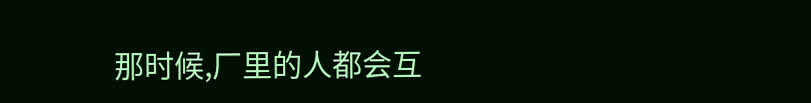那时候,厂里的人都会互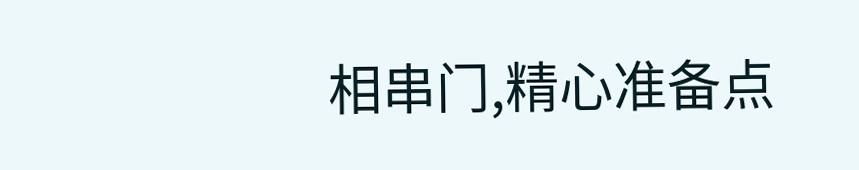相串门,精心准备点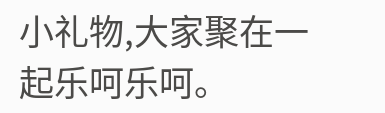小礼物,大家聚在一起乐呵乐呵。